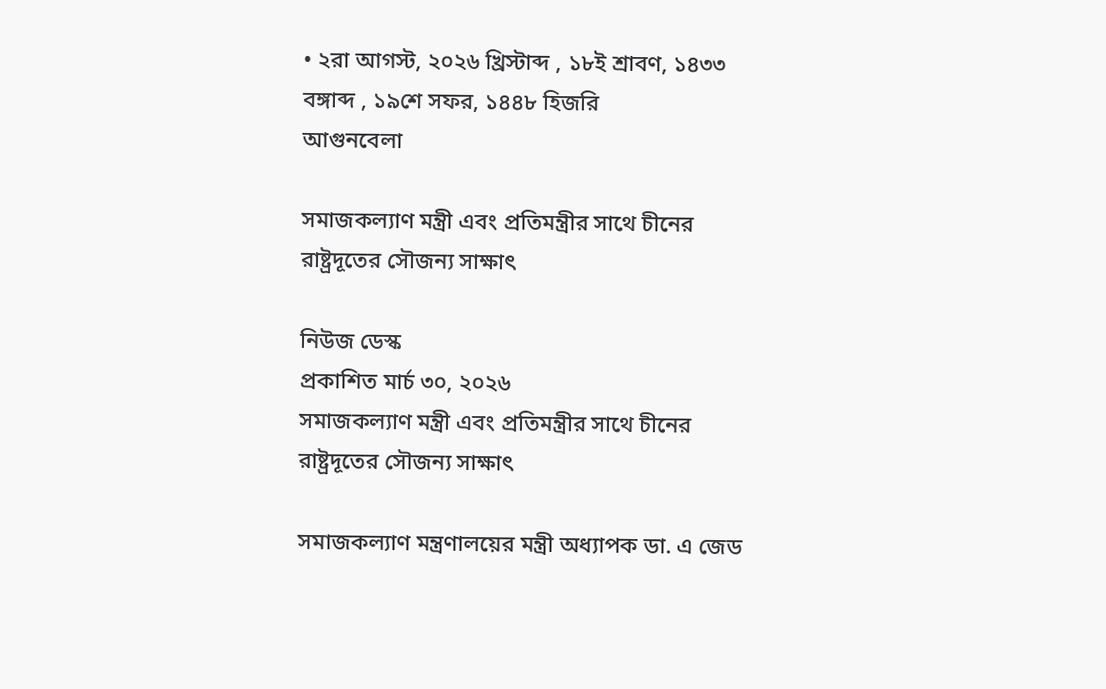• ২রা আগস্ট, ২০২৬ খ্রিস্টাব্দ , ১৮ই শ্রাবণ, ১৪৩৩ বঙ্গাব্দ , ১৯শে সফর, ১৪৪৮ হিজরি
আগুনবেলা

সমাজকল্যাণ মন্ত্রী এবং প্রতিমন্ত্রীর সাথে চীনের রাষ্ট্রদূতের সৌজন্য সাক্ষাৎ

নিউজ ডেস্ক
প্রকাশিত মার্চ ৩০, ২০২৬
সমাজকল্যাণ মন্ত্রী এবং প্রতিমন্ত্রীর সাথে চীনের রাষ্ট্রদূতের সৌজন্য সাক্ষাৎ

সমাজকল্যাণ মন্ত্রণালয়ের মন্ত্রী অধ্যাপক ডা. এ জেড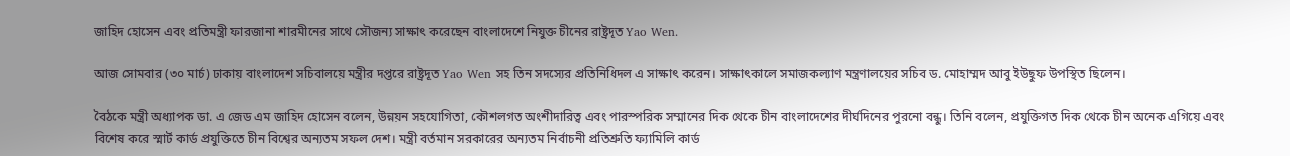জাহিদ হোসেন এবং প্রতিমন্ত্রী ফারজানা শারমীনের সাথে সৌজন্য সাক্ষাৎ করেছেন বাংলাদেশে নিযুক্ত চীনের রাষ্ট্রদূত Yao Wen.

আজ সোমবার (৩০ মার্চ) ঢাকায় বাংলাদেশ সচিবালয়ে মন্ত্রীর দপ্তরে রাষ্ট্রদূত Yao Wen সহ তিন সদস্যের প্রতিনিধিদল এ সাক্ষাৎ করেন। সাক্ষাৎকালে সমাজকল্যাণ মন্ত্রণালয়ের সচিব ড. মোহাম্মদ আবু ইউছুফ উপস্থিত ছিলেন।

বৈঠকে মন্ত্রী অধ্যাপক ডা. এ জেড এম জাহিদ হোসেন বলেন, উন্নয়ন সহযোগিতা, কৌশলগত অংশীদারিত্ব এবং পারস্পরিক সম্মানের দিক থেকে চীন বাংলাদেশের দীর্ঘদিনের পুরনো বন্ধু। তিনি বলেন, প্রযুক্তিগত দিক থেকে চীন অনেক এগিয়ে এবং বিশেষ করে স্মার্ট কার্ড প্রযুক্তিতে চীন বিশ্বের অন্যতম সফল দেশ। মন্ত্রী বর্তমান সরকারের অন্যতম নির্বাচনী প্রতিশ্রুতি ফ্যামিলি কার্ড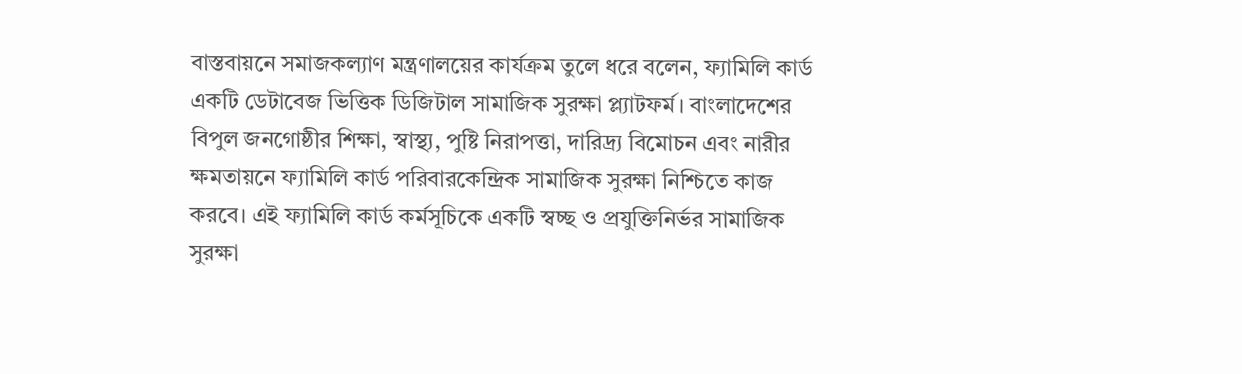বাস্তবায়নে সমাজকল্যাণ মন্ত্রণালয়ের কার্যক্রম তুলে ধরে বলেন, ফ্যামিলি কার্ড একটি ডেটাবেজ ভিত্তিক ডিজিটাল সামাজিক সুরক্ষা প্ল্যাটফর্ম। বাংলাদেশের বিপুল জনগোষ্ঠীর শিক্ষা, স্বাস্থ্য, পুষ্টি নিরাপত্তা, দারিদ্র‍্য বিমোচন এবং নারীর ক্ষমতায়নে ফ্যামিলি কার্ড পরিবারকেন্দ্রিক সামাজিক সুরক্ষা নিশ্চিতে কাজ করবে। এই ফ্যামিলি কার্ড কর্মসূচিকে একটি স্বচ্ছ ও প্রযুক্তিনির্ভর সামাজিক সুরক্ষা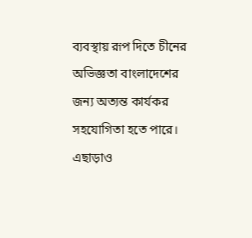ব্যবস্থায় রূপ দিতে চীনের অভিজ্ঞতা বাংলাদেশের জন্য অত্যন্ত কার্যকর সহযোগিতা হতে পারে। এছাড়াও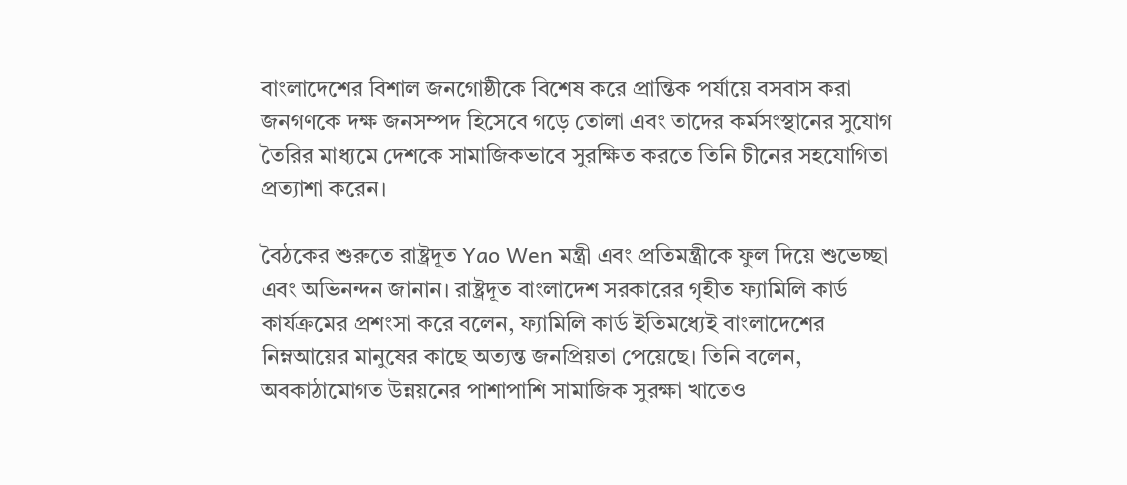বাংলাদেশের বিশাল জনগোষ্ঠীকে বিশেষ করে প্রান্তিক পর্যায়ে বসবাস করা জনগণকে দক্ষ জনসম্পদ হিসেবে গড়ে তোলা এবং তাদের কর্মসংস্থানের সুযোগ তৈরির মাধ্যমে দেশকে সামাজিকভাবে সুরক্ষিত করতে তিনি চীনের সহযোগিতা প্রত্যাশা করেন।

বৈঠকের শুরুতে রাষ্ট্রদূত Yao Wen মন্ত্রী এবং প্রতিমন্ত্রীকে ফুল দিয়ে শুভেচ্ছা এবং অভিনন্দন জানান। রাষ্ট্রদূত বাংলাদেশ সরকারের গৃহীত ফ্যামিলি কার্ড কার্যক্রমের প্রশংসা করে বলেন, ফ্যামিলি কার্ড ইতিমধ্যেই বাংলাদেশের নিম্নআয়ের মানুষের কাছে অত্যন্ত জনপ্রিয়তা পেয়েছে। তিনি বলেন, অবকাঠামোগত উন্নয়নের পাশাপাশি সামাজিক সুরক্ষা খাতেও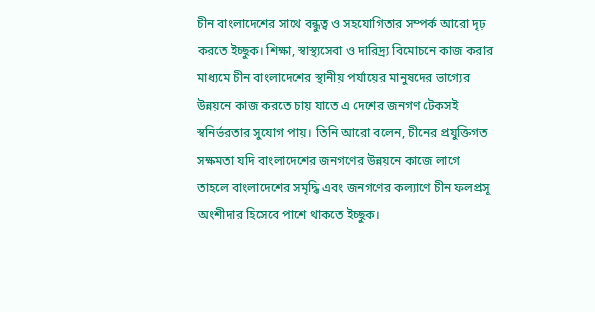চীন বাংলাদেশের সাথে বন্ধুত্ব ও সহযোগিতার সম্পর্ক আরো দৃঢ় করতে ইচ্ছুক। শিক্ষা, স্বাস্থ্যসেবা ও দারিদ্র‍্য বিমোচনে কাজ করার মাধ্যমে চীন বাংলাদেশের স্থানীয় পর্যায়ের মানুষদের ভাগ্যের উন্নয়নে কাজ করতে চায় যাতে এ দেশের জনগণ টেকসই স্বনির্ভরতার সুযোগ পায়। তিনি আরো বলেন, চীনের প্রযুক্তিগত সক্ষমতা যদি বাংলাদেশের জনগণের উন্নয়নে কাজে লাগে তাহলে বাংলাদেশের সমৃদ্ধি এবং জনগণের কল্যাণে চীন ফলপ্রসূ অংশীদার হিসেবে পাশে থাকতে ইচ্ছুক।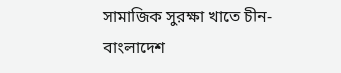সামাজিক সুরক্ষা খাতে চীন-বাংলাদেশ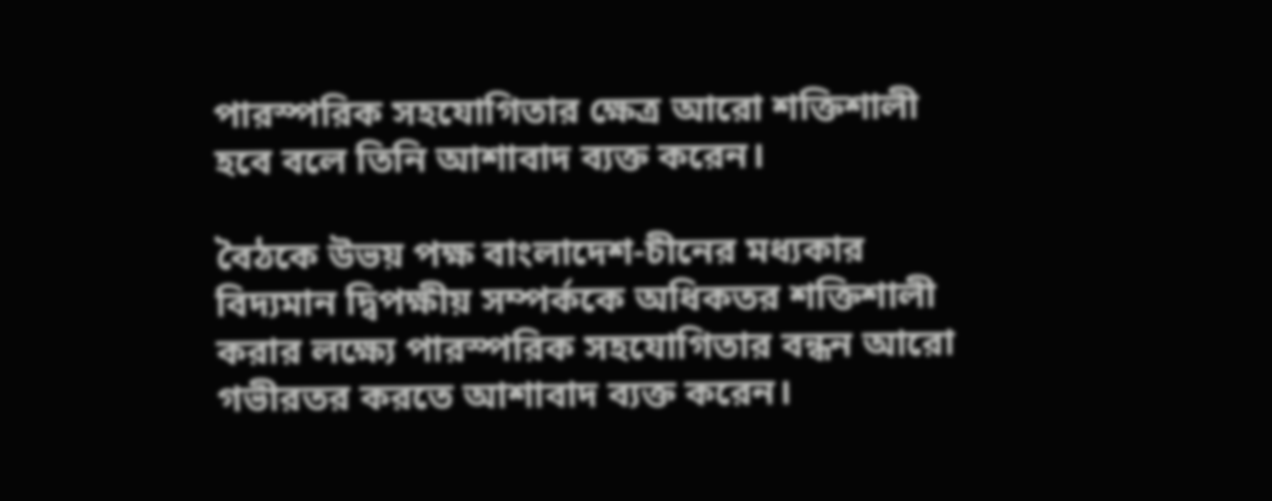পারস্পরিক সহযোগিতার ক্ষেত্র আরো শক্তিশালী হবে বলে তিনি আশাবাদ ব্যক্ত করেন।

বৈঠকে উভয় পক্ষ বাংলাদেশ-চীনের মধ্যকার বিদ্যমান দ্বিপক্ষীয় সম্পর্ককে অধিকতর শক্তিশালী করার লক্ষ্যে পারস্পরিক সহযোগিতার বন্ধন আরো গভীরতর করতে আশাবাদ ব্যক্ত করেন।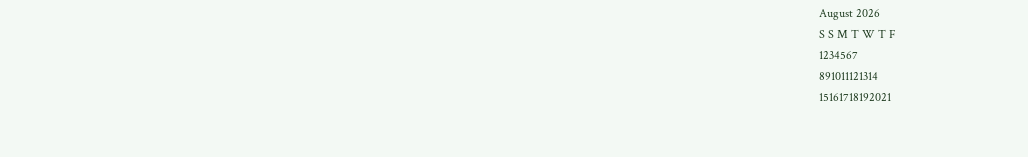August 2026
S S M T W T F
1234567
891011121314
15161718192021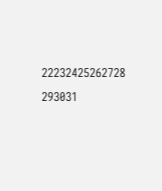22232425262728
293031